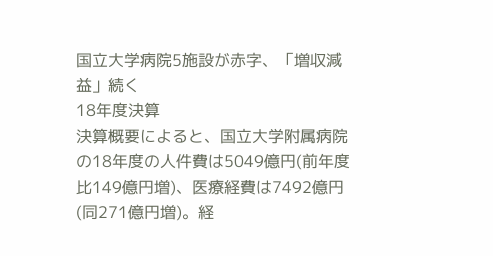国立大学病院5施設が赤字、「増収減益」続く
18年度決算
決算概要によると、国立大学附属病院の18年度の人件費は5049億円(前年度比149億円増)、医療経費は7492億円(同271億円増)。経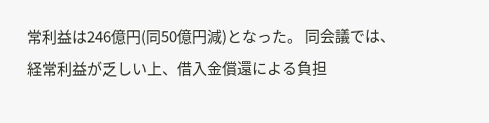常利益は246億円(同50億円減)となった。 同会議では、経常利益が乏しい上、借入金償還による負担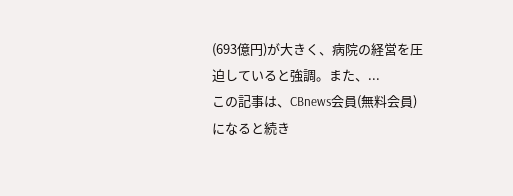(693億円)が大きく、病院の経営を圧迫していると強調。また、...
この記事は、CBnews会員(無料会員)になると続き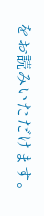をお読みいただけます。